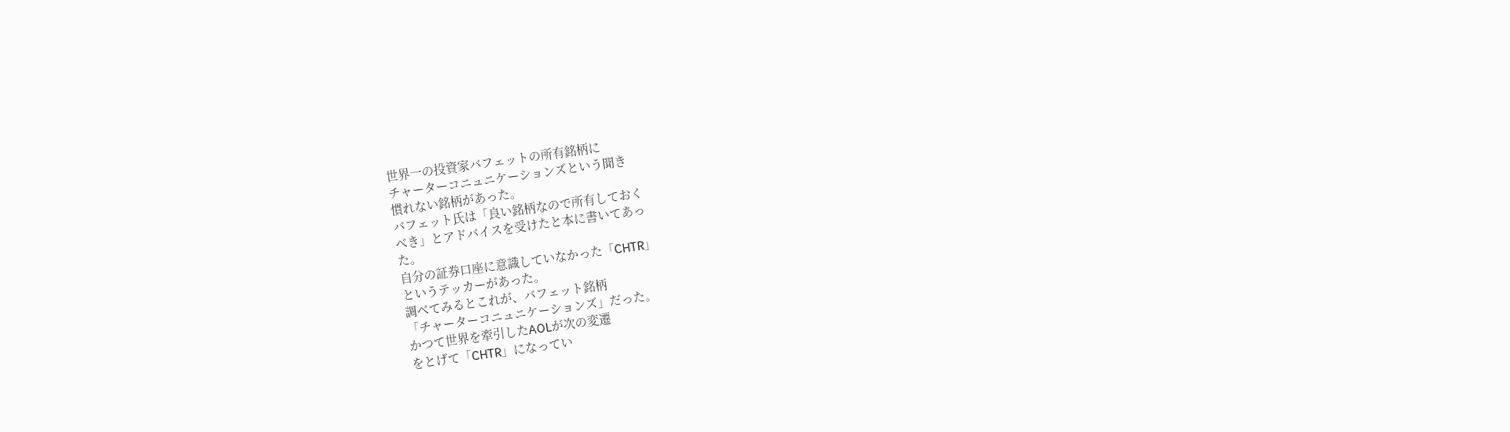世界一の投資家バフェットの所有銘柄に
チャーターコニュニケーションズという聞き
慣れない銘柄があった。
バフェット氏は「良い銘柄なので所有しておく
べき」とアドバイスを受けたと本に書いてあっ
た。
自分の証券口座に意識していなかった「CHTR」
というテッカーがあった。
調べてみるとこれが、バフェット銘柄
「チャーターコニュニケーションズ」だった。
かつて世界を牽引したAOLが次の変遷
をとげて「CHTR」になってい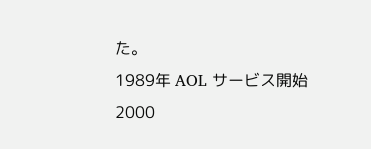た。
1989年 AOL サービス開始
2000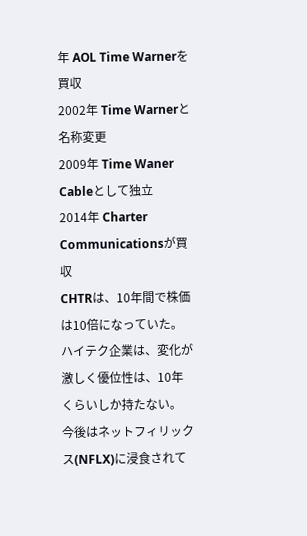年 AOL Time Warnerを買収
2002年 Time Warnerと名称変更
2009年 Time Waner Cableとして独立
2014年 Charter Communicationsが買収
CHTRは、10年間で株価は10倍になっていた。
ハイテク企業は、変化が激しく優位性は、10年
くらいしか持たない。
今後はネットフィリックス(NFLX)に浸食されて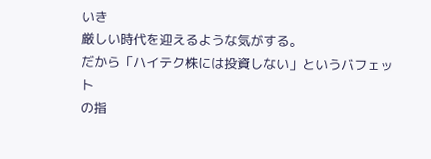いき
厳しい時代を迎えるような気がする。
だから「ハイテク株には投資しない」というバフェット
の指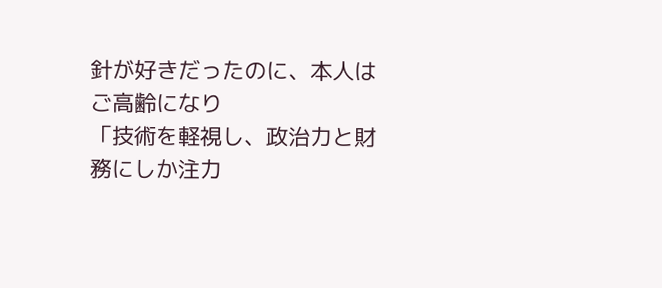針が好きだったのに、本人はご高齢になり
「技術を軽視し、政治力と財務にしか注力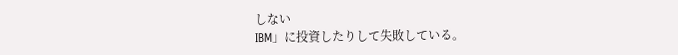しない
IBM」に投資したりして失敗している。